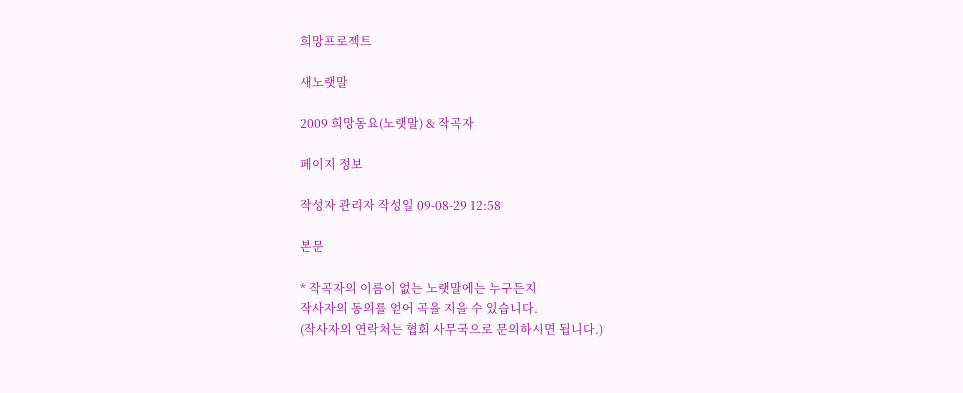희망프로젝트

새노랫말

2009 희망동요(노랫말) & 작곡자

페이지 정보

작성자 관리자 작성일 09-08-29 12:58

본문

* 작곡자의 이름이 없는 노랫말에는 누구든지
작사자의 동의를 얻어 곡을 지을 수 있습니다.
(작사자의 연락처는 협회 사무국으로 문의하시면 됩니다.)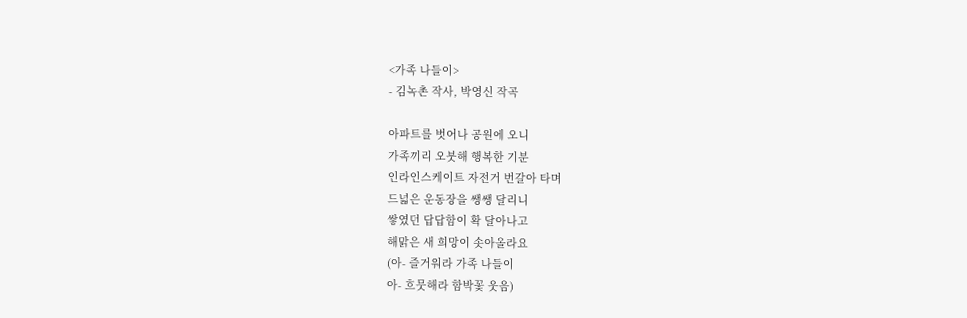<가족 나들이>
- 김녹촌 작사, 박영신 작곡

아파트를 벗어나 공원에 오니
가족끼리 오붓해 행복한 기분
인라인스케이트 자전거 번갈아 타며
드넓은 운동장을 쌩쌩 달리니
쌓였던 답답함이 확 달아나고
해맑은 새 희망이 솟아올라요
(아- 즐거워라 가족 나들이
아- 흐뭇해라 함박꽃 웃음)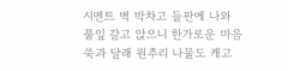시멘트 벽 박차고 들판에 나와
풀잎 갈고 앉으니 한가로운 마음
쑥과 달래 원추리 나물도 캐고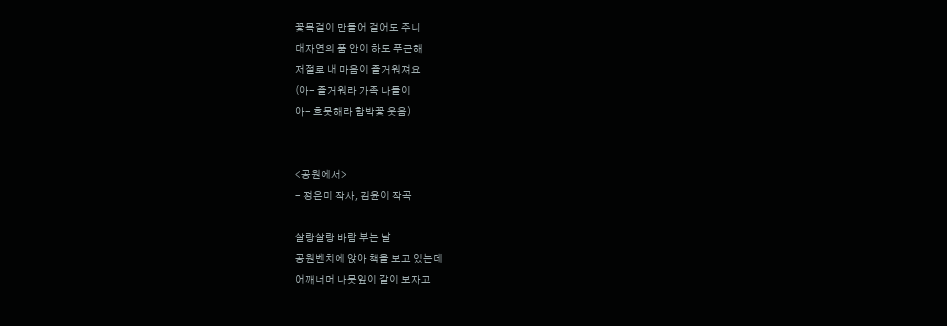꽃목걸이 만들어 걸어도 주니
대자연의 품 안이 하도 푸근해
저절로 내 마음이 즐거워져요
(아- 즐거워라 가족 나들이
아- 흐뭇해라 함박꽃 웃음)


<공원에서>
- 정은미 작사, 김윤이 작곡

살랑살랑 바람 부는 날
공원벤치에 앉아 책을 보고 있는데
어깨너머 나뭇잎이 같이 보자고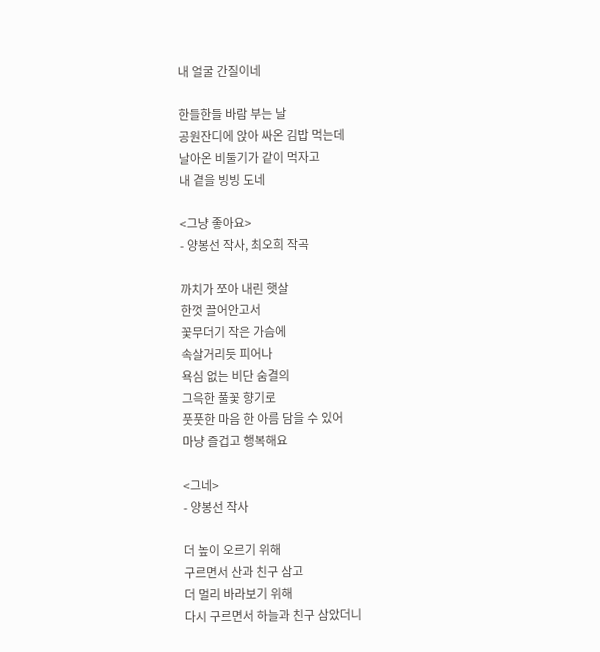내 얼굴 간질이네

한들한들 바람 부는 날
공원잔디에 앉아 싸온 김밥 먹는데
날아온 비둘기가 같이 먹자고
내 곁을 빙빙 도네

<그냥 좋아요>
- 양봉선 작사, 최오희 작곡

까치가 쪼아 내린 햇살
한껏 끌어안고서
꽃무더기 작은 가슴에
속살거리듯 피어나
욕심 없는 비단 숨결의
그윽한 풀꽃 향기로
풋풋한 마음 한 아름 담을 수 있어
마냥 즐겁고 행복해요

<그네>
- 양봉선 작사

더 높이 오르기 위해
구르면서 산과 친구 삼고
더 멀리 바라보기 위해
다시 구르면서 하늘과 친구 삼았더니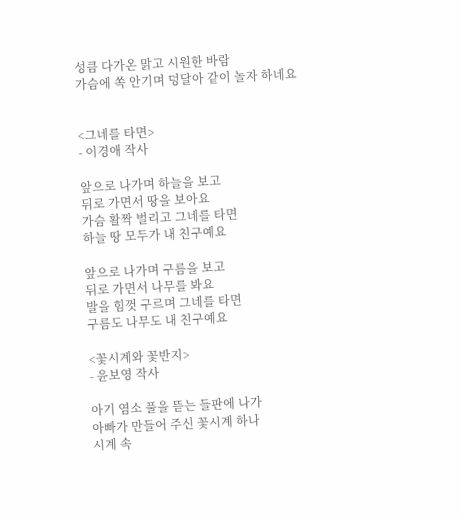성큼 다가온 맑고 시원한 바람
가슴에 쏙 안기며 덩달아 같이 놀자 하네요


<그네를 타면>
- 이경애 작사

앞으로 나가며 하늘을 보고
뒤로 가면서 땅을 보아요
가슴 활짝 벌리고 그네를 타면
하늘 땅 모두가 내 친구예요

앞으로 나가며 구름을 보고
뒤로 가면서 나무를 봐요
발을 힘껏 구르며 그네를 타면
구름도 나무도 내 친구예요

<꽃시계와 꽃반지>
- 윤보영 작사

아기 염소 풀을 뜯는 들판에 나가
아빠가 만들어 주신 꽃시계 하나
시계 속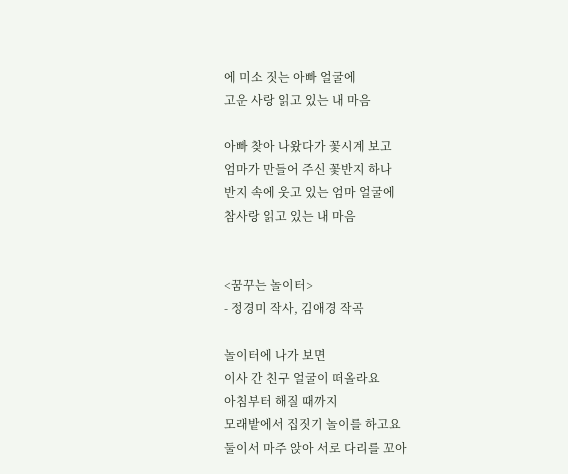에 미소 짓는 아빠 얼굴에
고운 사랑 읽고 있는 내 마음

아빠 찾아 나왔다가 꽃시계 보고
엄마가 만들어 주신 꽃반지 하나
반지 속에 웃고 있는 엄마 얼굴에
참사랑 읽고 있는 내 마음


<꿈꾸는 놀이터>
- 정경미 작사, 김애경 작곡

놀이터에 나가 보면
이사 간 친구 얼굴이 떠올라요
아침부터 해질 때까지
모래밭에서 집짓기 놀이를 하고요
둘이서 마주 앉아 서로 다리를 꼬아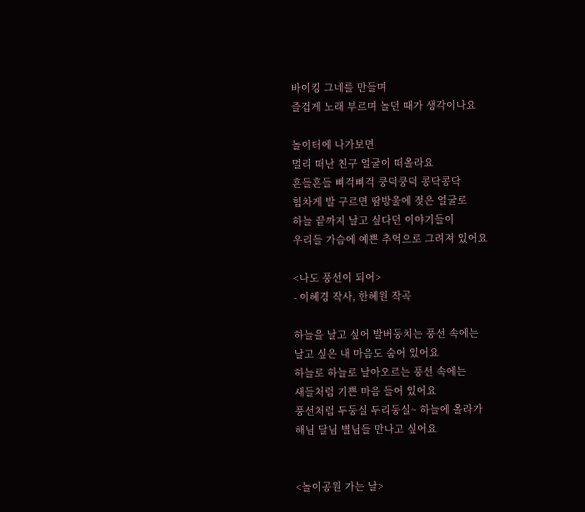바이킹 그네를 만들며
즐겁게 노래 부르며 놀던 때가 생각이나요

놀이터에 나가보면
멀리 떠난 친구 얼굴이 떠올라요
흔들흔들 삐걱삐걱 쿵덕쿵덕 콩닥콩닥
힘차게 발 구르면 땀방울에 젖은 얼굴로
하늘 끝까지 날고 싶다던 이야기들이
우리들 가슴에 예쁜 추억으로 그려져 있어요

<나도 풍선이 되어>
- 이혜경 작사, 한혜원 작곡

하늘을 날고 싶어 발버둥치는 풍선 속에는
날고 싶은 내 마음도 숨어 있어요
하늘로 하늘로 날아오르는 풍선 속에는
새들처럼 기쁜 마음 들어 있어요
풍선처럼 두둥실 두리둥실~ 하늘에 올라가
해님 달님 별님들 만나고 싶어요


<놀이공원 가는 날>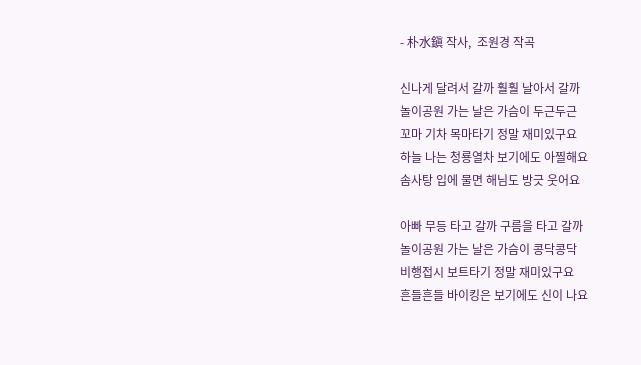- 朴水鎭 작사,  조원경 작곡

신나게 달려서 갈까 훨훨 날아서 갈까
놀이공원 가는 날은 가슴이 두근두근
꼬마 기차 목마타기 정말 재미있구요
하늘 나는 청룡열차 보기에도 아찔해요
솜사탕 입에 물면 해님도 방긋 웃어요

아빠 무등 타고 갈까 구름을 타고 갈까
놀이공원 가는 날은 가슴이 콩닥콩닥
비행접시 보트타기 정말 재미있구요
흔들흔들 바이킹은 보기에도 신이 나요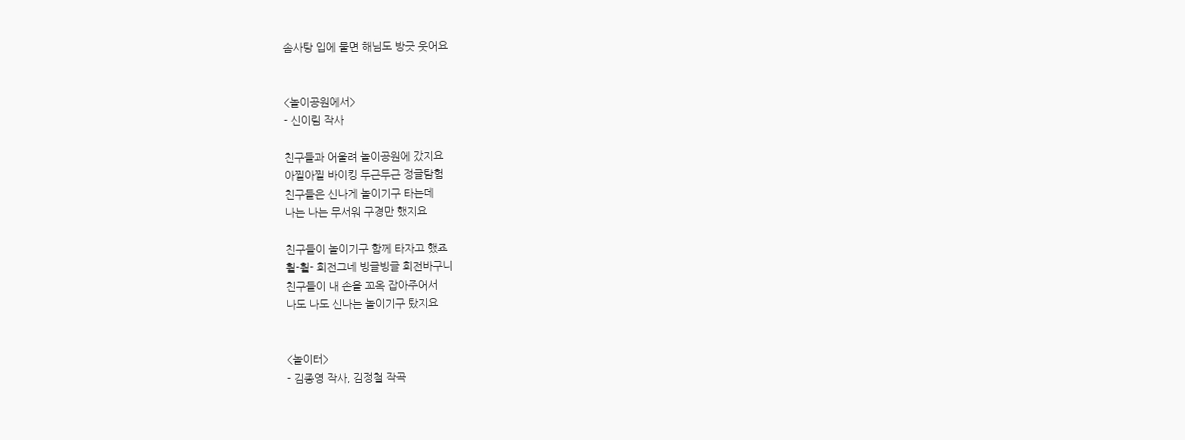솜사탕 입에 물면 해님도 방긋 웃어요


<놀이공원에서>
- 신이림 작사

친구들과 어울려 놀이공원에 갔지요
아찔아찔 바이킹 두근두근 정글탐험
친구들은 신나게 놀이기구 타는데
나는 나는 무서워 구경만 했지요

친구들이 놀이기구 함께 타자고 했죠
훨-훨- 회전그네 빙글빙글 회전바구니
친구들이 내 손을 꼬옥 잡아주어서
나도 나도 신나는 놀이기구 탔지요


<놀이터>
- 김종영 작사, 김정철 작곡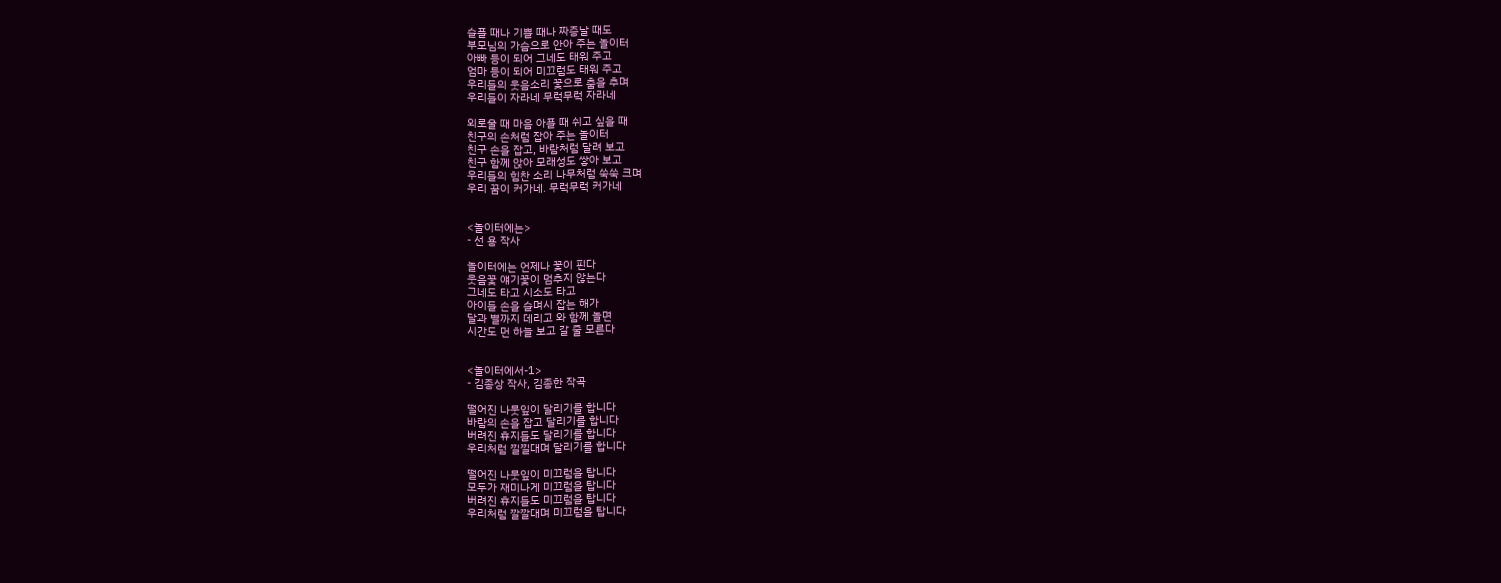슬플 때나 기쁠 때나 짜증날 때도
부모님의 가슴으로 안아 주는 놀이터
아빠 등이 되어 그네도 태워 주고
엄마 등이 되어 미끄럼도 태워 주고
우리들의 웃음소리 꽃으로 춤을 추며
우리들이 자라네 무럭무럭 자라네

외로울 때 마음 아플 때 쉬고 싶을 때
친구의 손처럼 잡아 주는 놀이터
친구 손을 잡고, 바람처럼 달려 보고
친구 함께 앉아 모래성도 쌓아 보고
우리들의 힘찬 소리 나무처럼 쑥쑥 크며
우리 꿈이 커가네. 무럭무럭 커가네


<놀이터에는>
- 선 용 작사

놀이터에는 언제나 꽃이 핀다
웃음꽃 얘기꽃이 멈추지 않는다
그네도 타고 시소도 타고
아이들 손을 슬며시 잡는 해가
달과 별까지 데리고 와 함께 놀면
시간도 먼 하늘 보고 갈 줄 모른다


<놀이터에서-1>
- 김종상 작사, 김종한 작곡

떨어진 나뭇잎이 달리기를 합니다
바람의 손을 잡고 달리기를 합니다
버려진 휴지들도 달리기를 합니다
우리처럼 낄낄대며 달리기를 합니다

떨어진 나뭇잎이 미끄럼을 탑니다
모두가 재미나게 미끄럼을 탑니다
버려진 휴지들도 미끄럼을 탑니다
우리처럼 깔깔대며 미끄럼을 탑니다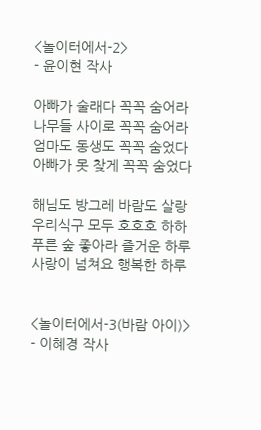<놀이터에서-2>
- 윤이현 작사

아빠가 술래다 꼭꼭 숨어라
나무들 사이로 꼭꼭 숨어라
엄마도 동생도 꼭꼭 숨었다
아빠가 못 찾게 꼭꼭 숨었다

해님도 방그레 바람도 살랑
우리식구 모두 호호호 하하
푸른 숲 좋아라 즐거운 하루
사랑이 넘쳐요 행복한 하루


<놀이터에서-3(바람 아이)>
- 이혜경 작사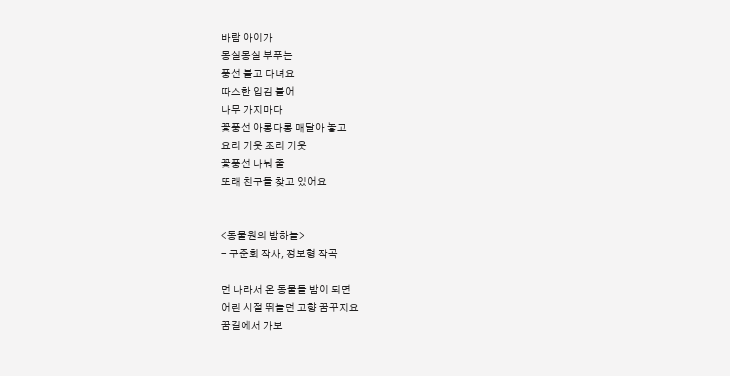바람 아이가
몽실몽실 부푸는
풍선 불고 다녀요
따스한 입김 불어
나무 가지마다
꽃풍선 아롱다롱 매달아 놓고
요리 기웃 조리 기웃
꽃풍선 나눠 줄
또래 친구들 찾고 있어요


<동물원의 밤하늘>
- 구준회 작사, 정보형 작곡

먼 나라서 온 동물들 밤이 되면
어린 시절 뛰놀던 고향 꿈꾸지요
꿈길에서 가보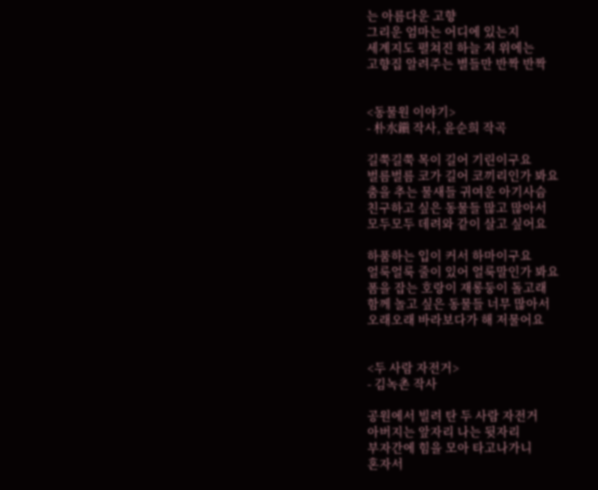는 아름다운 고향
그리운 엄마는 어디에 있는지
세계지도 펼쳐진 하늘 저 위에는
고향집 알려주는 별들만 반짝 반짝


<동물원 이야기>
- 朴水鎭 작사, 윤순희 작곡

길쭉길쭉 목이 길어 기린이구요
벌름벌름 코가 길어 코끼리인가 봐요
춤을 추는 물새들 귀여운 아기사슴
친구하고 싶은 동물들 많고 많아서
모두모두 데려와 같이 살고 싶어요

하품하는 입이 커서 하마이구요
얼룩얼룩 줄이 있어 얼룩말인가 봐요
폼을 잡는 호랑이 재롱둥이 돌고래
함께 놀고 싶은 동물들 너무 많아서
오래오래 바라보다가 해 저물어요


<두 사람 자전거>
- 김녹촌 작사

공원에서 빌려 탄 두 사람 자전거
아버지는 앞자리 나는 뒷자리
부자간에 힘을 모아 타고나가니
혼자서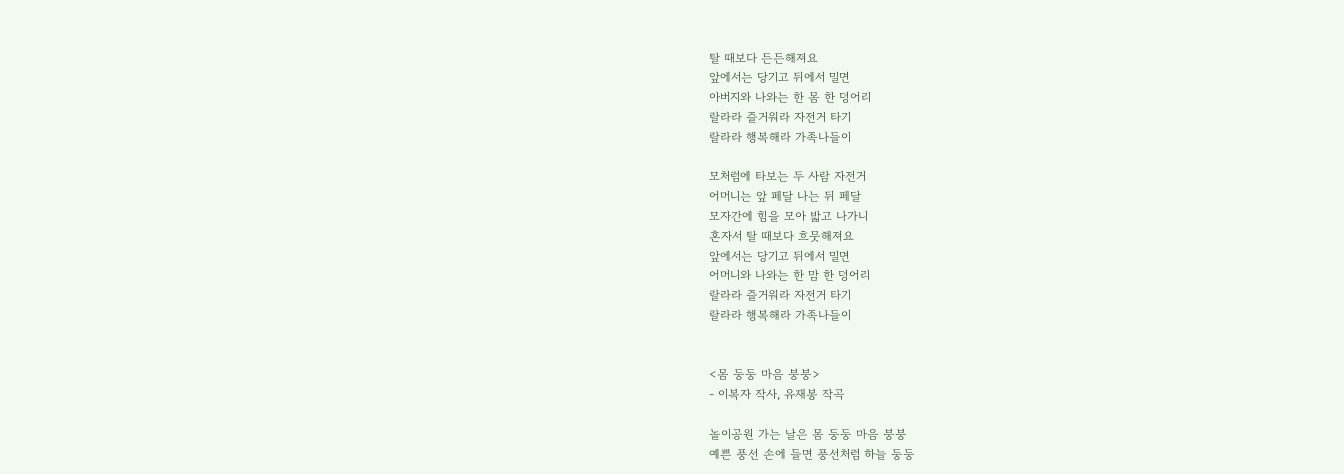탈 때보다 든든해져요
앞에서는 당기고 뒤에서 밀면
아버지와 나와는 한 몸 한 덩어리
랄라라 즐거워라 자전거 타기
랄라라 행복해라 가족나들이

모처럼에 타보는 두 사람 자전거
어머니는 앞 페달 나는 뒤 페달
모자간에 힘을 모아 밟고 나가니
혼자서 탈 때보다 흐뭇해져요
앞에서는 당기고 뒤에서 밀면
어머니와 나와는 한 맘 한 덩어리
랄라라 즐거워라 자전거 타기
랄라라 행복해라 가족나들이


<몸 둥둥 마음 붕붕>
- 이복자 작사, 유재봉 작곡

놀이공원 가는 날은 몸 둥둥 마음 붕붕
예쁜 풍선 손에 들면 풍선처럼 하늘 둥둥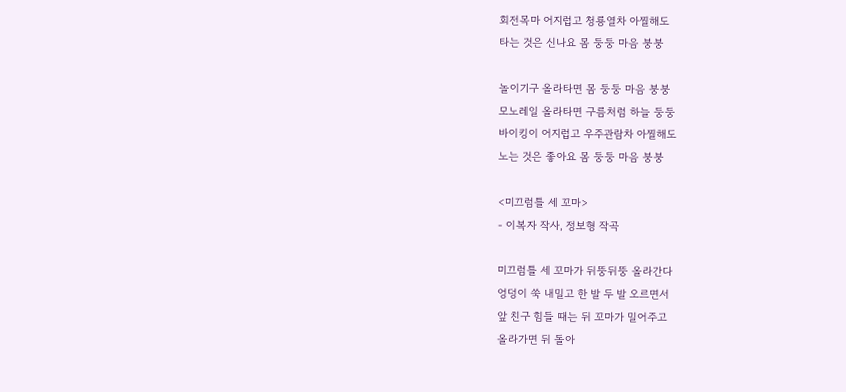회전목마 어지럽고 청룡열차 아찔해도
타는 것은 신나요 몸 둥둥 마음 붕붕

놀이기구 올라타면 몸 둥둥 마음 붕붕
모노레일 올라타면 구름처럼 하늘 둥둥
바이킹이 어지럽고 우주관람차 아찔해도
노는 것은 좋아요 몸 둥둥 마음 붕붕

<미끄럼틀 세 꼬마>
- 이복자 작사, 정보형 작곡

미끄럼틀 세 꼬마가 뒤뚱뒤뚱 올라간다
엉덩이 쑥 내밀고 한 발 두 발 오르면서
앞 친구 힘들 때는 뒤 꼬마가 밀어주고
올라가면 뒤 돌아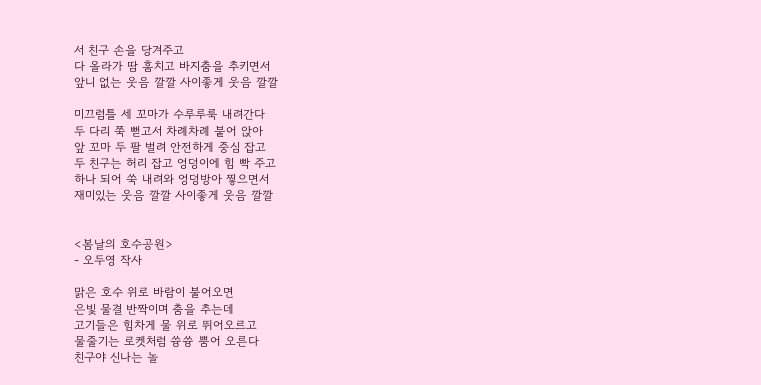서 친구 손을 당겨주고
다 올라가 땀 훔치고 바지춤을 추키면서
앞니 없는 웃음 깔깔 사이좋게 웃음 깔깔

미끄럼틀 세 꼬마가 수루루룩 내려간다
두 다리 쭉 뻗고서 차례차례 붙어 앉아
앞 꼬마 두 팔 벌려 안전하게 중심 잡고
두 친구는 허리 잡고 엉덩이에 힘 빡 주고
하나 되어 쑥 내려와 엉덩방아 찧으면서
재미있는 웃음 깔깔 사이좋게 웃음 깔깔


<봄날의 호수공원>
- 오두영 작사

맑은 호수 위로 바람이 불어오면
은빛 물결 반짝이며 춤을 추는데
고기들은 힘차게 물 위로 뛰어오르고
물줄기는 로켓처럼 쓩쓩 뿜어 오른다
친구야 신나는 놀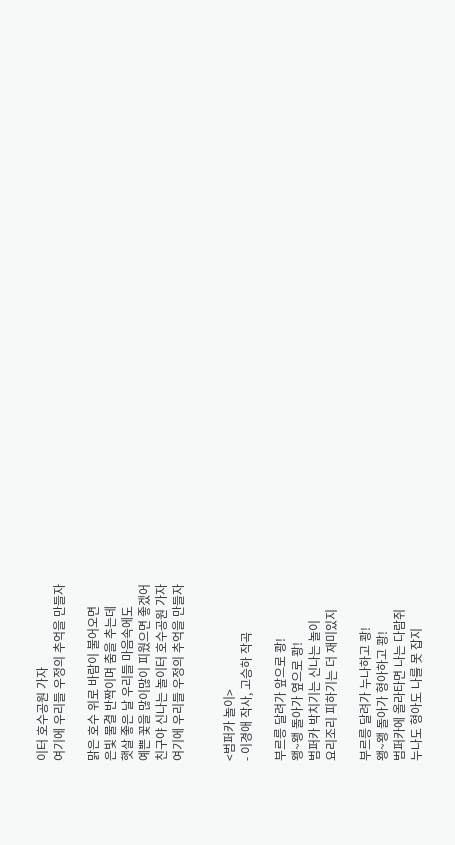이터 호수공원 가자
여기에 우리들 우정의 추억을 만들자

맑은 호수 위로 바람이 불어오면
은빛 물결 반짝이며 춤을 추는데
햇살 좋은 날 우리들 마음속에도
예쁜 꽃을 많이많이 피웠으면 좋겠어
친구야 신나는 놀이터 호수공원 가자
여기에 우리들 우정의 추억을 만들자


<범퍼카 놀이>
- 이경애 작사, 고승하 작곡

부르릉 달려가 앞으로 쾅!
왱~왱 돌아가 옆으로 쾅!
범퍼카 박치기는 신나는 놀이
요리조리 피하기는 더 재미있지

부르릉 달려가 누나하고 쾅!
왱~왱 돌아가 형아하고 쾅!
범퍼카에 올라타면 나는 다람쥐
누나도 형아도 나를 못 잡지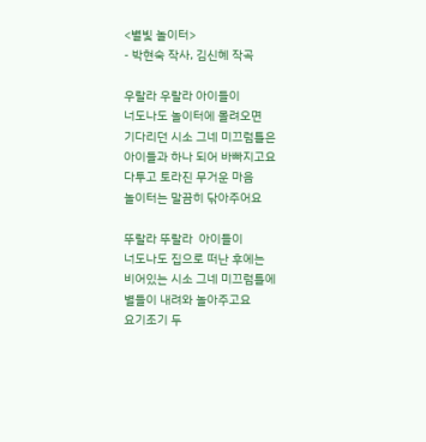<별빛 놀이터>
- 박현숙 작사, 김신혜 작곡

우랄라 우랄라 아이들이
너도나도 놀이터에 몰려오면
기다리던 시소 그네 미끄럼틀은
아이들과 하나 되어 바빠지고요
다투고 토라진 무거운 마음
놀이터는 말끔히 닦아주어요

뚜랄라 뚜랄라  아이들이
너도나도 집으로 떠난 후에는
비어있는 시소 그네 미끄럼틀에
별들이 내려와 놀아주고요
요기조기 두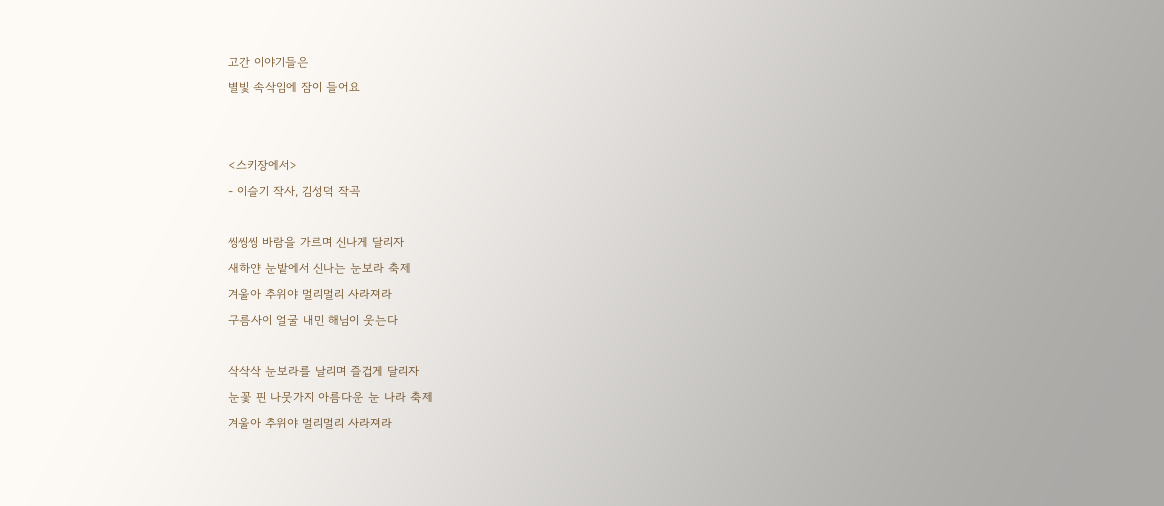고간 이야기들은
별빛 속삭임에 잠이 들어요


<스키장에서>
- 이슬기 작사, 김성덕 작곡

씽씽씽 바람을 가르며 신나게 달리자
새하얀 눈밭에서 신나는 눈보라 축제
겨울아 추위야 멀리멀리 사라져라
구름사이 얼굴 내민 해님이 웃는다

삭삭삭 눈보라를 날리며 즐겁게 달리자
눈꽃 핀 나뭇가지 아름다운 눈 나라 축제
겨울아 추위야 멀리멀리 사라져라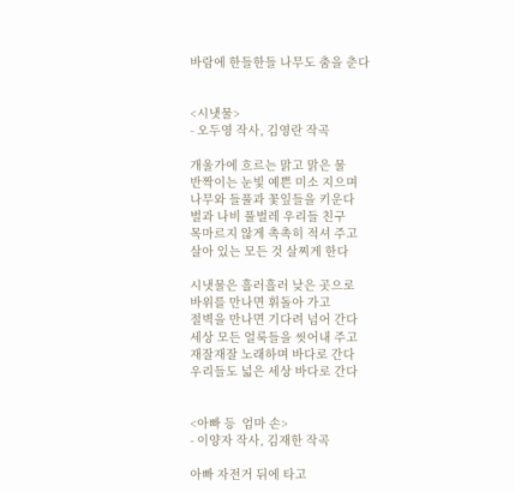바람에 한들한들 나무도 춤을 춘다


<시냇물>
- 오두영 작사, 김영란 작곡

개울가에 흐르는 맑고 맑은 물
반짝이는 눈빛 예쁜 미소 지으며
나무와 들풀과 꽃잎들을 키운다
벌과 나비 풀벌레 우리들 친구
목마르지 않게 촉촉히 적셔 주고
살아 있는 모든 것 살찌게 한다

시냇물은 흘러흘러 낮은 곳으로
바위를 만나면 휘돌아 가고
절벽을 만나면 기다려 넘어 간다
세상 모든 얼룩들을 씻어내 주고
재잘재잘 노래하며 바다로 간다
우리들도 넓은 세상 바다로 간다


<아빠 등  엄마 손>
- 이양자 작사, 김재한 작곡

아빠 자전거 뒤에 타고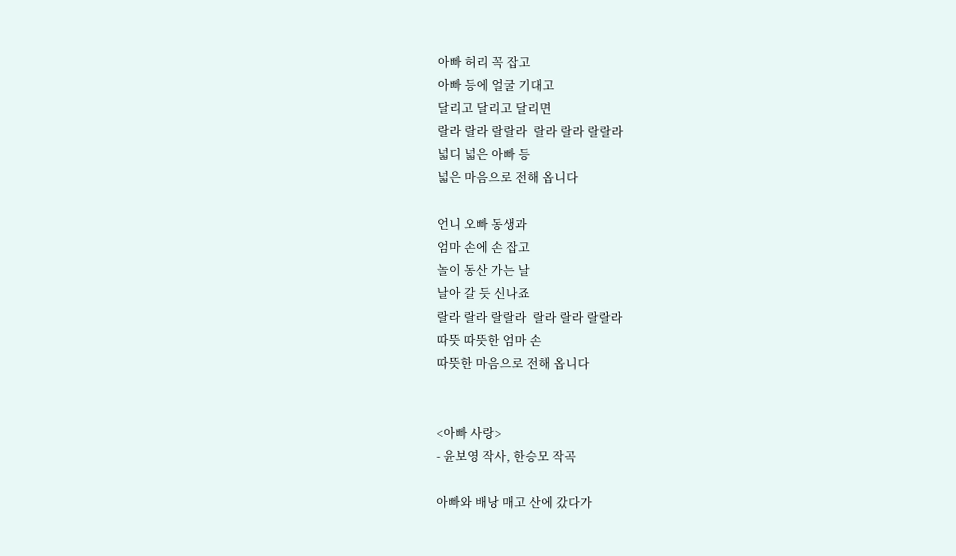아빠 허리 꼭 잡고
아빠 등에 얼굴 기대고
달리고 달리고 달리면
랄라 랄라 랄랄라  랄라 랄라 랄랄라
넓디 넓은 아빠 등
넓은 마음으로 전해 옵니다

언니 오빠 동생과
엄마 손에 손 잡고
놀이 동산 가는 날
날아 갈 듯 신나죠
랄라 랄라 랄랄라  랄라 랄라 랄랄라
따뜻 따뜻한 엄마 손
따뜻한 마음으로 전해 옵니다


<아빠 사랑>
- 윤보영 작사, 한승모 작곡

아빠와 배낭 매고 산에 갔다가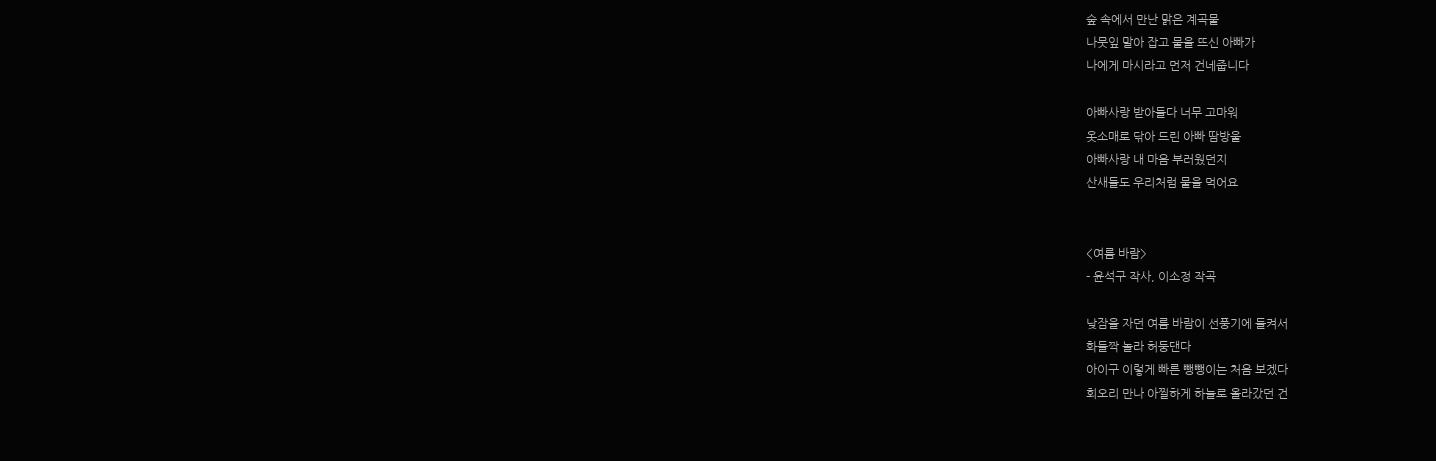숲 속에서 만난 맑은 계곡물
나뭇잎 말아 잡고 물을 뜨신 아빠가
나에게 마시라고 먼저 건네줍니다

아빠사랑 받아들다 너무 고마워
옷소매로 닦아 드린 아빠 땀방울
아빠사랑 내 마음 부러웠던지
산새들도 우리처럼 물을 먹어요


<여름 바람>
- 윤석구 작사, 이소정 작곡

낮잠을 자던 여름 바람이 선풍기에 들켜서
화들짝 놀라 허둥댄다
아이구 이렇게 빠른 뺑뺑이는 처음 보겠다
회오리 만나 아찔하게 하늘로 올라갔던 건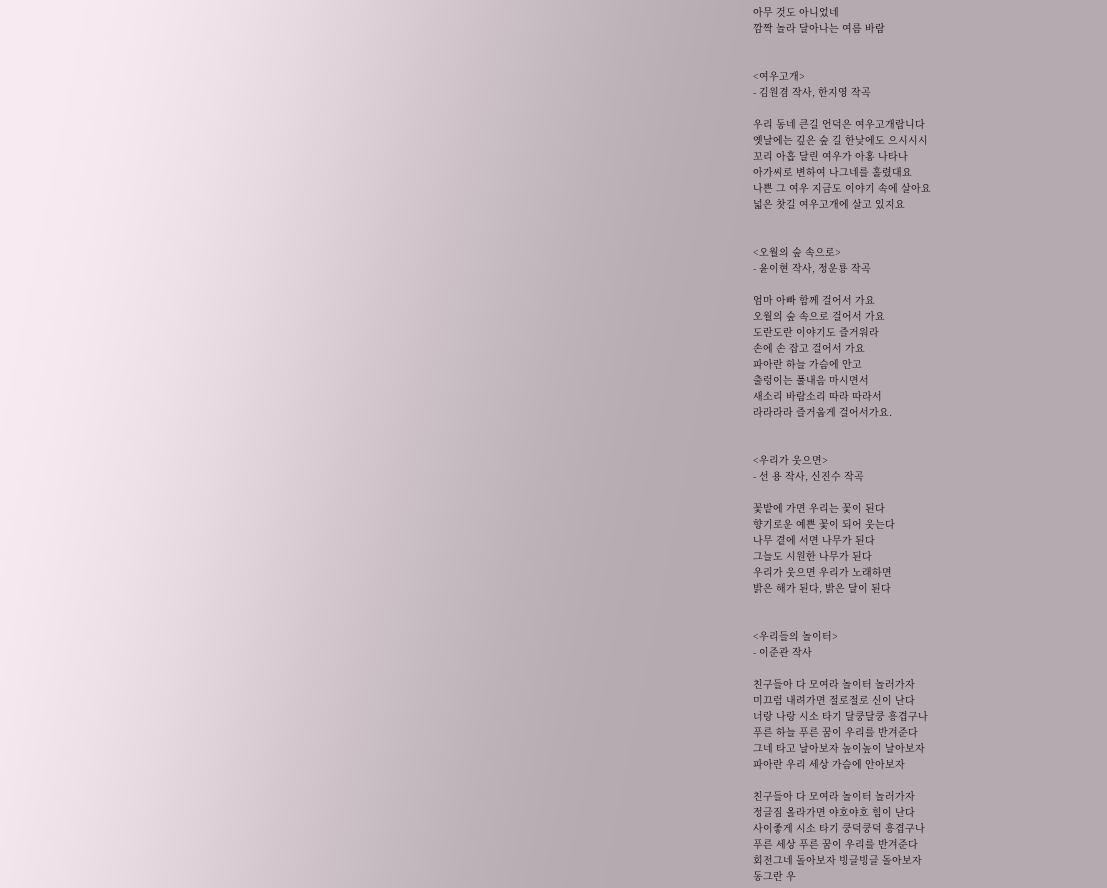아무 것도 아니었네
깜짝 놀라 달아나는 여름 바람


<여우고개>
- 김원겸 작사, 한지영 작곡

우리 동네 큰길 언덕은 여우고개랍니다
옛날에는 깊은 숲 길 한낮에도 으시시시
꼬리 아홉 달린 여우가 아홍 나타나
아가씨로 변하여 나그네를 홀렸대요
나쁜 그 여우 지금도 이야기 속에 살아요
넓은 찻길 여우고개에 살고 있지요


<오월의 숲 속으로>
- 윤이현 작사, 정운룡 작곡

엄마 아빠 함께 걸어서 가요
오월의 숲 속으로 걸어서 가요
도란도란 이야기도 즐거워라
손에 손 잡고 걸어서 가요
파아란 하늘 가슴에 안고
출렁이는 풀내음 마시면서
새소리 바람소리 따라 따라서
라라라라 즐거웁게 걸어서가요.


<우리가 웃으면>
- 선 용 작사, 신진수 작곡

꽃밭에 가면 우리는 꽃이 된다
향기로운 예쁜 꽃이 되어 웃는다
나무 곁에 서면 나무가 된다
그늘도 시원한 나무가 된다
우리가 웃으면 우리가 노래하면
밝은 해가 된다, 밝은 달이 된다


<우리들의 놀이터>
- 이준관 작사

친구들아 다 모여라 놀이터 놀러가자
미끄럼 내려가면 절로절로 신이 난다
너랑 나랑 시소 타기 달쿵달쿵 흥겹구나
푸른 하늘 푸른 꿈이 우리를 반겨준다
그네 타고 날아보자 높이높이 날아보자
파아란 우리 세상 가슴에 안아보자

친구들아 다 모여라 놀이터 놀러가자
정글짐 올라가면 야호야호 힘이 난다
사이좋게 시소 타기 쿵덕쿵덕 흥겹구나
푸른 세상 푸른 꿈이 우리를 반겨준다
회전그네 돌아보자 빙글빙글 돌아보자
동그란 우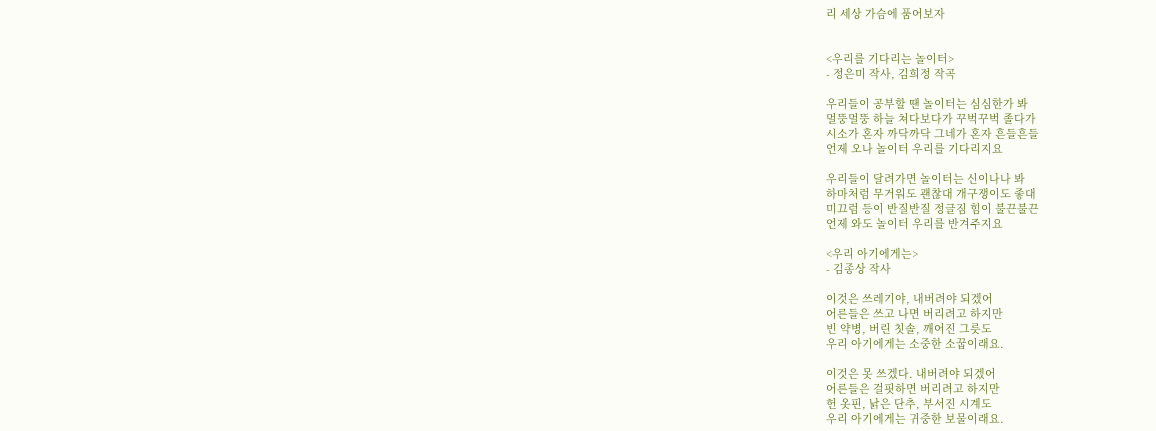리 세상 가슴에 품어보자


<우리를 기다리는 놀이터>
- 정은미 작사, 김희정 작곡

우리들이 공부할 땐 놀이터는 심심한가 봐
멀뚱멀뚱 하늘 쳐다보다가 꾸벅꾸벅 졸다가
시소가 혼자 까닥까닥 그네가 혼자 흔들흔들
언제 오나 놀이터 우리를 기다리지요

우리들이 달려가면 놀이터는 신이나나 봐
하마처럼 무거워도 괜찮대 개구쟁이도 좋대
미끄럼 등이 반질반질 정글짐 힘이 불끈불끈
언제 와도 놀이터 우리를 반겨주지요

<우리 아기에게는>
- 김종상 작사

이것은 쓰레기야, 내버려야 되겠어
어른들은 쓰고 나면 버리려고 하지만
빈 약병, 버린 칫솔, 깨어진 그릇도
우리 아기에게는 소중한 소꿉이래요.

이것은 못 쓰겠다. 내버려야 되겠어
어른들은 걸핏하면 버리려고 하지만
헌 옷핀, 낡은 단추, 부서진 시계도
우리 아기에게는 귀중한 보물이래요.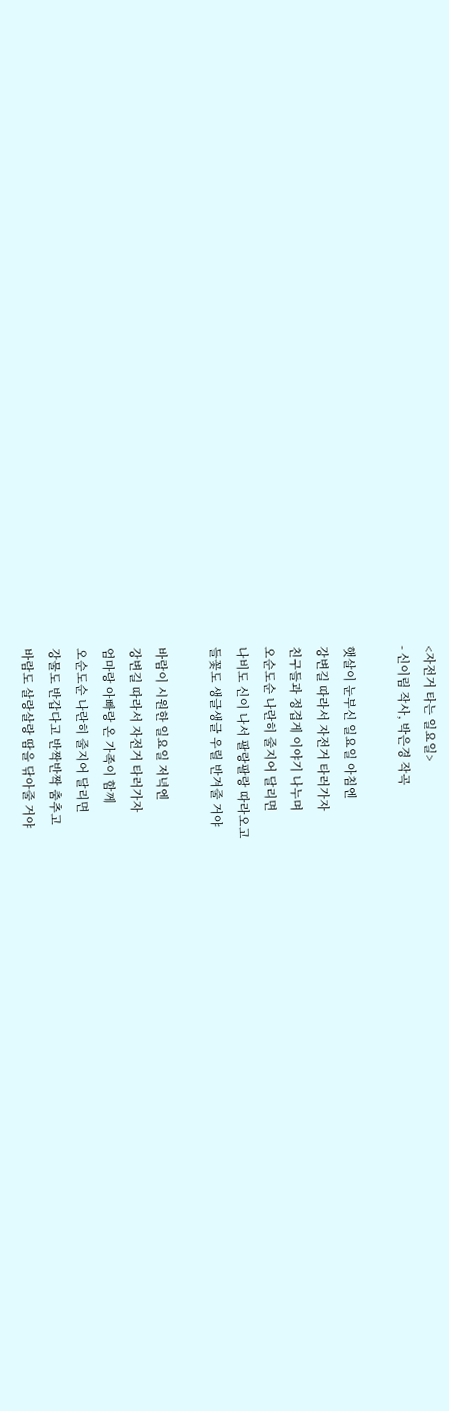<자전거 타는 일요일>
- 신이림 작사, 박은경 작곡

햇살이 눈부신 일요일 아침엔
강변길 따라서 자전거 타러가자
친구들과 정겹게 이야기 나누며
오순도순 나란히 줄지어 달리면
나비도 신이 나서 팔랑팔랑 따라오고
들꽃도 생글생글 우릴 반겨줄 거야

바람이 시원한 일요일 저녁엔
강변길 따라서 자전거 타러가자
엄마랑 아빠랑 온 가족이 함께
오순도순 나란히 줄지어 달리면
강물도 반갑다고 반짝반짝 춤추고
바람도 살랑살랑 땀을 닦아줄 거야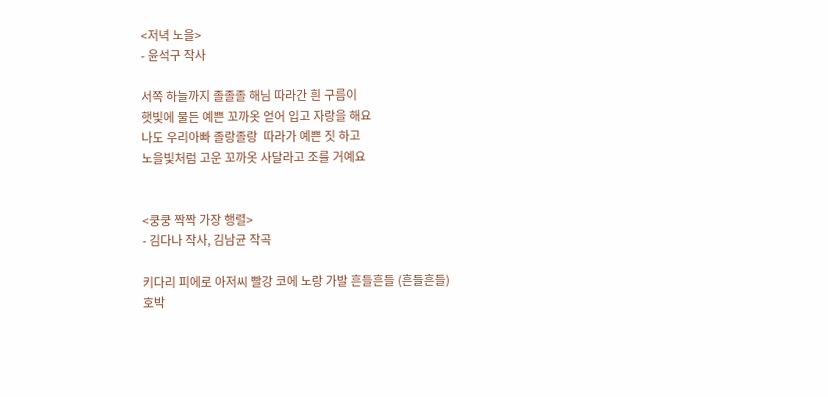<저녁 노을>
- 윤석구 작사

서쪽 하늘까지 졸졸졸 해님 따라간 흰 구름이
햇빛에 물든 예쁜 꼬까옷 얻어 입고 자랑을 해요
나도 우리아빠 졸랑졸랑  따라가 예쁜 짓 하고
노을빛처럼 고운 꼬까옷 사달라고 조를 거예요


<쿵쿵 짝짝 가장 행렬>
- 김다나 작사, 김남균 작곡

키다리 피에로 아저씨 빨강 코에 노랑 가발 흔들흔들 (흔들흔들)
호박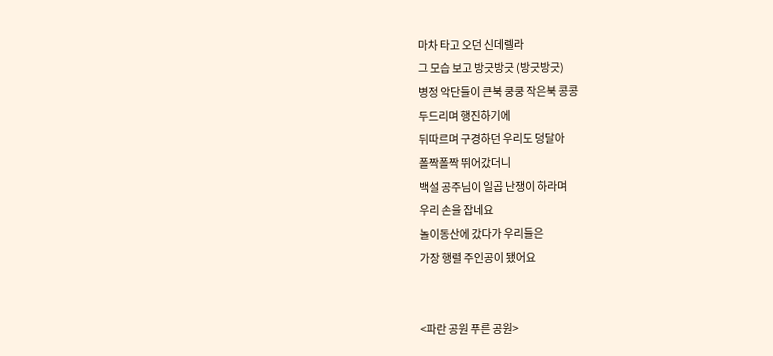마차 타고 오던 신데렐라
그 모습 보고 방긋방긋 (방긋방긋)
병정 악단들이 큰북 쿵쿵 작은북 콩콩
두드리며 행진하기에
뒤따르며 구경하던 우리도 덩달아
폴짝폴짝 뛰어갔더니
백설 공주님이 일곱 난쟁이 하라며
우리 손을 잡네요
놀이동산에 갔다가 우리들은
가장 행렬 주인공이 됐어요


<파란 공원 푸른 공원>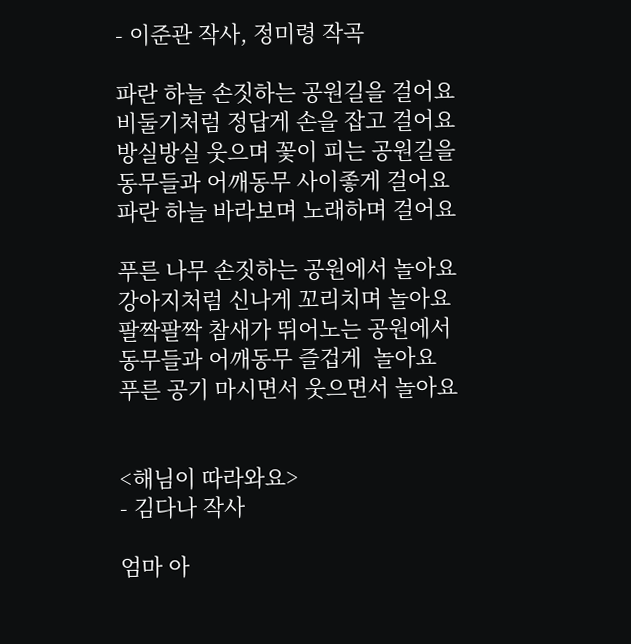- 이준관 작사, 정미령 작곡

파란 하늘 손짓하는 공원길을 걸어요
비둘기처럼 정답게 손을 잡고 걸어요
방실방실 웃으며 꽃이 피는 공원길을
동무들과 어깨동무 사이좋게 걸어요
파란 하늘 바라보며 노래하며 걸어요

푸른 나무 손짓하는 공원에서 놀아요
강아지처럼 신나게 꼬리치며 놀아요
팔짝팔짝 참새가 뛰어노는 공원에서
동무들과 어깨동무 즐겁게  놀아요
푸른 공기 마시면서 웃으면서 놀아요


<해님이 따라와요>
- 김다나 작사

엄마 아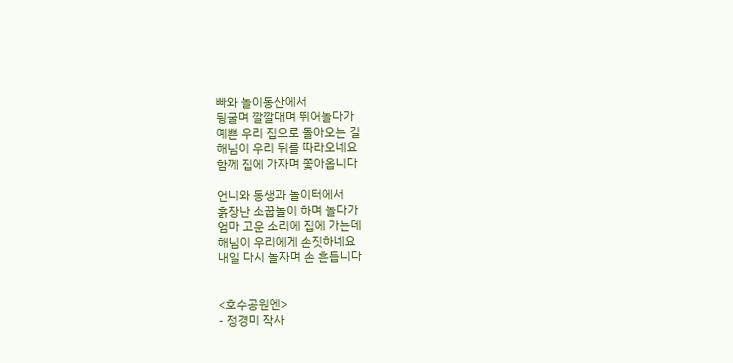빠와 놀이동산에서
뒹굴며 깔깔대며 뛰어놀다가
예쁜 우리 집으로 돌아오는 길
해님이 우리 뒤를 따라오네요
함께 집에 가자며 쫓아옵니다

언니와 동생과 놀이터에서
흙장난 소꿉놀이 하며 놀다가
엄마 고운 소리에 집에 가는데
해님이 우리에게 손짓하네요
내일 다시 놀자며 손 흔듭니다


<호수공원엔>
- 정경미 작사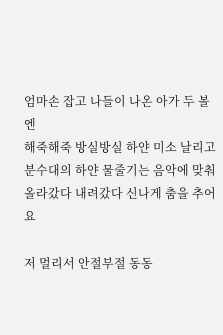엄마손 잡고 나들이 나온 아가 두 볼엔
해죽해죽 방실방실 하얀 미소 날리고
분수대의 하얀 물줄기는 음악에 맞춰
올라갔다 내려갔다 신나게 춤을 추어요

저 멀리서 안절부절 동동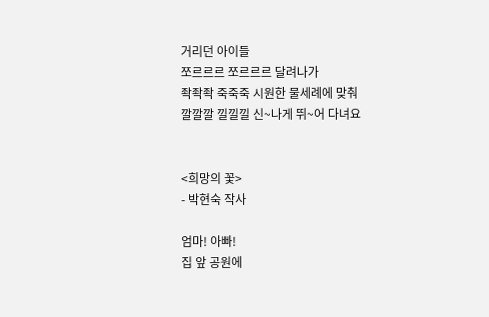거리던 아이들
쪼르르르 쪼르르르 달려나가
좍좍좍 죽죽죽 시원한 물세례에 맞춰
깔깔깔 낄낄낄 신~나게 뛰~어 다녀요


<희망의 꽃>
- 박현숙 작사

엄마! 아빠!
집 앞 공원에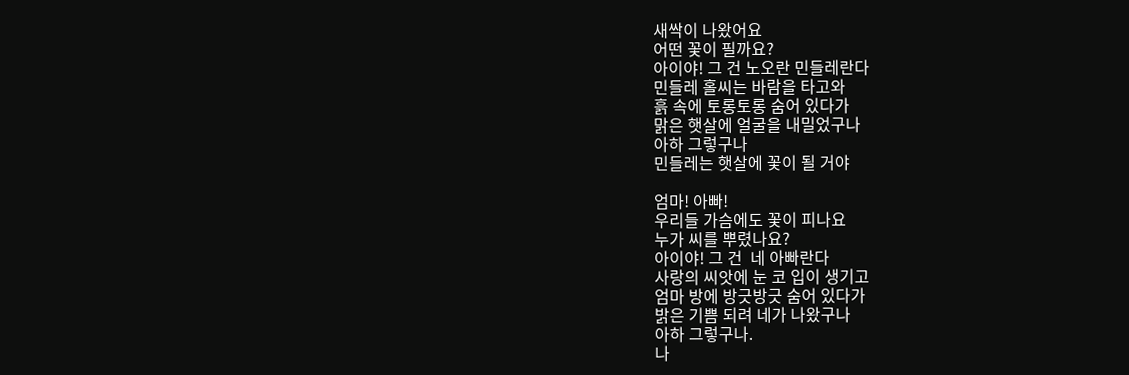새싹이 나왔어요
어떤 꽃이 필까요?
아이야! 그 건 노오란 민들레란다
민들레 홀씨는 바람을 타고와
흙 속에 토롱토롱 숨어 있다가
맑은 햇살에 얼굴을 내밀었구나
아하 그렇구나
민들레는 햇살에 꽃이 될 거야

엄마! 아빠!
우리들 가슴에도 꽃이 피나요
누가 씨를 뿌렸나요?
아이야! 그 건  네 아빠란다
사랑의 씨앗에 눈 코 입이 생기고
엄마 방에 방긋방긋 숨어 있다가
밝은 기쁨 되려 네가 나왔구나
아하 그렇구나.
나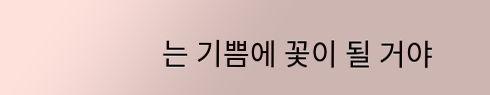는 기쁨에 꽃이 될 거야